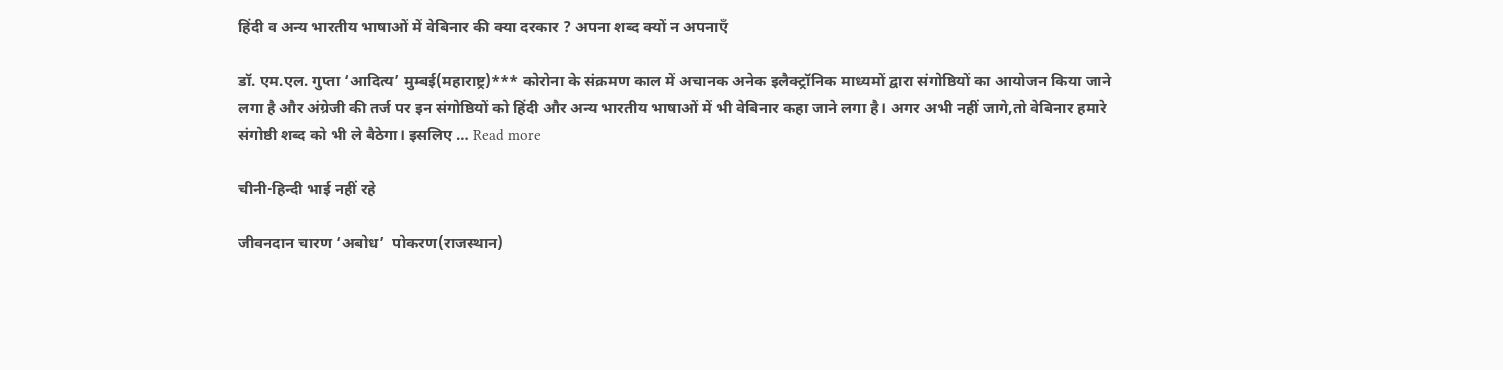हिंदी व अन्य भारतीय भाषाओं में वेबिनार की क्या दरकार ? अपना शब्द क्यों न अपनाएँ

डॉ. एम.एल. गुप्ता ‘आदित्य’ मुम्बई(महाराष्ट्र)*** कोरोना के संक्रमण काल में अचानक अनेक इलैक्ट्रॉनिक माध्यमों द्वारा संगोष्ठियों का आयोजन किया जाने लगा है और अंग्रेजी की तर्ज पर इन संगोष्ठियों को हिंदी और अन्य भारतीय भाषाओं में भी वेबिनार कहा जाने लगा है। अगर अभी नहीं जागे,तो वेबिनार हमारे संगोष्ठी शब्द को भी ले बैठेगा। इसलिए … Read more

चीनी-हिन्दी भाई नहीं रहे

जीवनदान चारण ‘अबोध’  पोकरण(राजस्थान)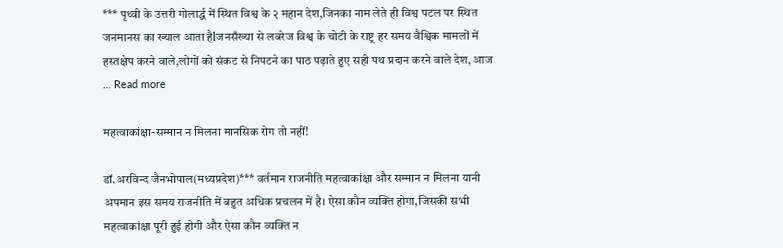*** पृथ्वी के उत्तरी गोलार्द्ध में स्थित विश्व के २ महान देश,जिनका नाम लेते ही विश्व पटल पर स्थित जनमानस का ख्याल आता हैlजनसँख्या से लबरेज विश्व के चोटी के राष्ट्र हर समय वैश्विक मामलों में हस्तक्षेप करने वाले,लोगों को संकट से निपटने का पाठ पढ़ाते हुए सही पथ प्रदान करने वाले देश, आज … Read more

महत्वाकांक्षा-सम्मान न मिलना मानसिक रोग तो नहीं!

डॉ.अरविन्द जैनभोपाल(मध्यप्रदेश)*** वर्तमान राजनीति महत्वाकांक्षा और सम्मान न मिलना यानी अपमान इस समय राजनीति में बहुत अधिक प्रचलन में है। ऐसा कौन व्यक्ति होगा,जिसकी सभी महत्वाकांक्षा पूरी हुई होगी और ऐसा कौन व्यक्ति न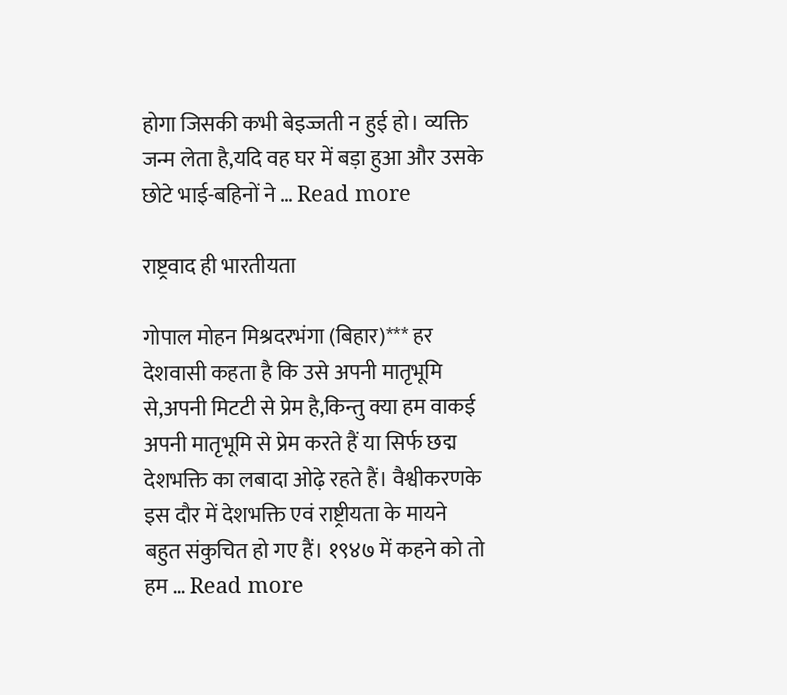होगा जिसकी कभी बेइज्जती न हुई हो। व्यक्ति जन्म लेता है,यदि वह घर में बड़ा हुआ और उसके छोटे भाई-बहिनों ने … Read more

राष्ट्रवाद ही भारतीयता

गोपाल मोहन मिश्रदरभंगा (बिहार)*** हर देशवासी कहता है कि उसे अपनी मातृभूमि से,अपनी मिटटी से प्रेम है,किन्तु क्या हम वाकई अपनी मातृभूमि से प्रेम करते हैं या सिर्फ छद्म देशभक्ति का लबादा ओढ़े रहते हैं। वैश्वीकरणके इस दौर में देशभक्ति एवं राष्ट्रीयता के मायने बहुत संकुचित हो गए हैं। १९४७ में कहने को तो हम … Read more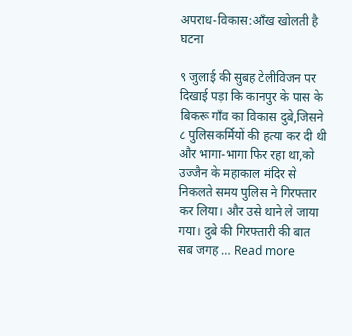अपराध-विकास:आँख खोलती है घटना

९ जुलाई की सुबह टेलीविजन पर दिखाई पड़ा कि कानपुर के पास के बिकरू गाँव का विकास दुबे,जिसने ८ पुलिसकर्मियों की हत्या कर दी थी और भागा-भागा फिर रहा था,को उज्जैन के महाकाल मंदिर से निकलते समय पुलिस ने गिरफ्तार कर लिया। और उसे थाने ले जाया गया। दुबे की गिरफ्तारी की बात सब जगह … Read more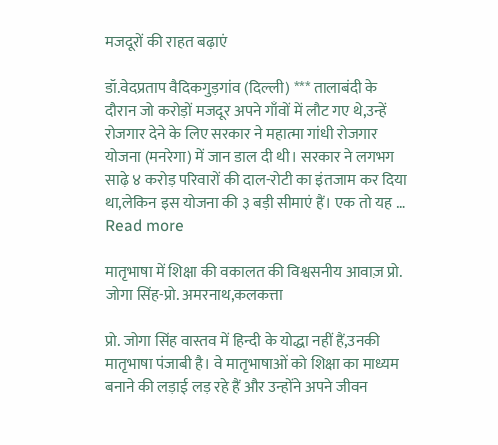मजदूरों की राहत बढ़ाएं

डॉ.वेदप्रताप वैदिकगुड़गांव (दिल्ली) *** तालाबंदी के दौरान जो करोड़ों मजदूर अपने गाँवों में लौट गए थे,उन्हें रोजगार देने के लिए सरकार ने महात्मा गांधी रोजगार योजना (मनरेगा) में जान डाल दी थी। सरकार ने लगभग साढ़े ४ करोड़ परिवारों की दाल-रोटी का इंतजाम कर दिया था,लेकिन इस योजना की ३ बड़ी सीमाएं हैं। एक तो यह … Read more

मातृभाषा में शिक्षा की वकालत की विश्वसनीय आवाज़ प्रो. जोगा सिंह-प्रो. अमरनाथ,कलकत्ता

प्रो. जोगा सिंह वास्तव में हिन्दी के योद्धा नहीं हैं,उनकी मातृभाषा पंजाबी है। वे मातृभाषाओं को शिक्षा का माध्यम बनाने की लड़ाई लड़ रहे हैं और उन्होंने अपने जीवन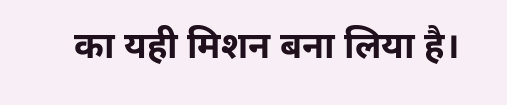का यही मिशन बना लिया है।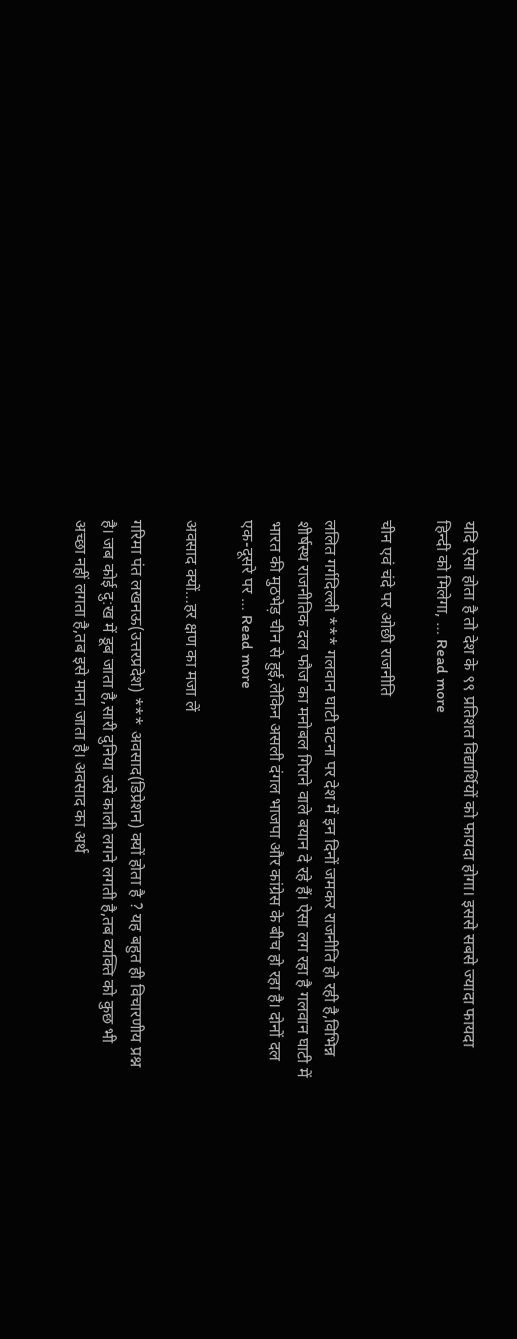यदि ऐसा होता है तो देश के ९९ प्रतिशत विद्यार्थियों को फायदा होगा। इससे सबसे ज्यादा फायदा हिन्दी को मिलेगा, … Read more

चीन एवं चंदे पर ओछी राजनीति

ललित गर्गदिल्ली *** गलवान घाटी घटना पर देश में इन दिनों जमकर राजनीति हो रही है,विभिन्न शीर्षस्थ राजनीतिक दल फौज का मनोबल गिराने वाले बयान दे रहे हैं। ऐसा लग रहा है गलवान घाटी में भारत की मुठभेड़ चीन से हुई,लेकिन असली दंगल भाजपा और कांग्रेस के बीच हो रहा है। दोनों दल एक-दूसरे पर … Read more

अवसाद क्यों…हर क्षण का मजा लें

गरिमा पंत लखनऊ(उत्तरप्रदेश) *** अवसाद(डिप्रेशन) क्यों होता है ? यह बहुत ही विचारणीय प्रश्न है। जब कोई दु:ख में डूब जाता है,सारी दुनिया उसे काली लगने लगती है,तब व्यक्ति को कुछ भी अच्छा नहीं लगता है,तब इसे माना जाता है। अवसाद का अर्थ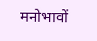मनोभावों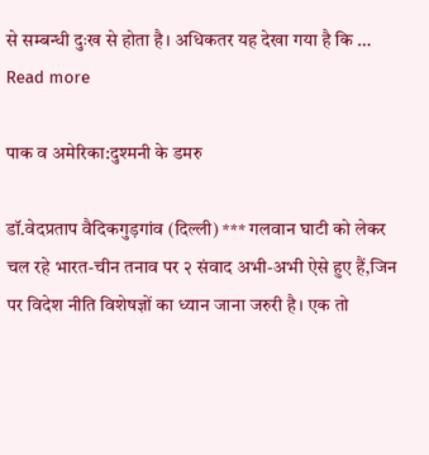से सम्बन्धी दुःख से होता है। अधिकतर यह देखा गया है कि … Read more

पाक व अमेरिका:दुश्मनी के डमरु

डॉ.वेदप्रताप वैदिकगुड़गांव (दिल्ली) *** गलवान घाटी को लेकर चल रहे भारत-चीन तनाव पर २ संवाद अभी-अभी ऐसे हुए हैं,जिन पर विदेश नीति विशेषज्ञों का ध्यान जाना जरुरी है। एक तो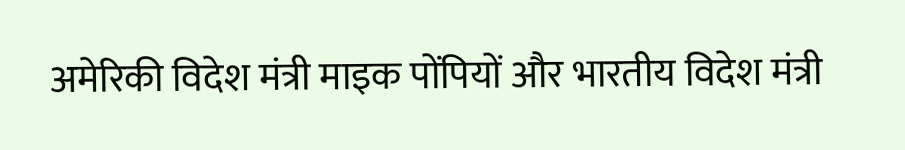अमेरिकी विदेश मंत्री माइक पोंपियों और भारतीय विदेश मंत्री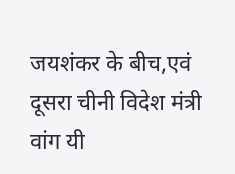जयशंकर के बीच,एवं दूसरा चीनी विदेश मंत्री वांग यी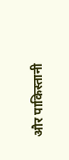और पाकिस्तानी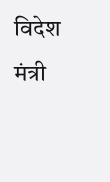विदेश मंत्री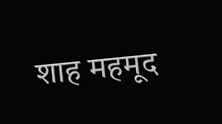शाह महमूद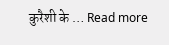कुरैशी के … Read more